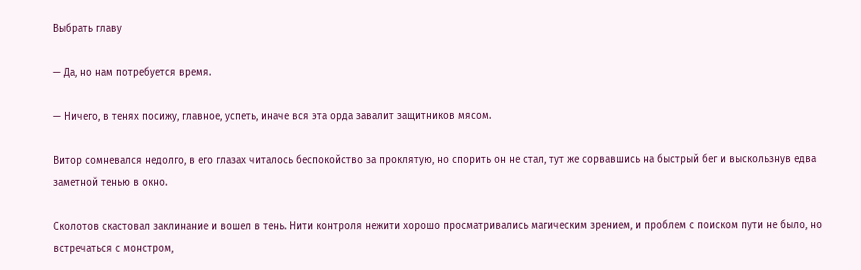Выбрать главу

— Да, но нам потребуется время.

— Ничего, в тенях посижу, главное, успеть, иначе вся эта орда завалит защитников мясом.

Витор сомневался недолго, в его глазах читалось беспокойство за проклятую, но спорить он не стал, тут же сорвавшись на быстрый бег и выскользнув едва заметной тенью в окно.

Сколотов скастовал заклинание и вошел в тень. Нити контроля нежити хорошо просматривались магическим зрением, и проблем с поиском пути не было, но встречаться с монстром,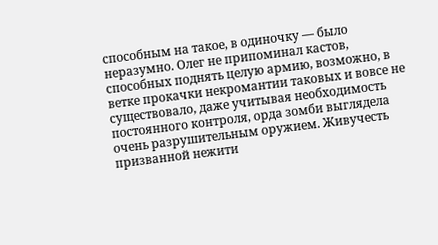способным на такое, в одиночку — было неразумно. Олег не припоминал кастов, способных поднять целую армию, возможно, в ветке прокачки некромантии таковых и вовсе не существовало, даже учитывая необходимость постоянного контроля, орда зомби выглядела очень разрушительным оружием. Живучесть призванной нежити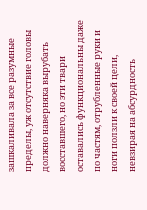зашкаливала за все разумные пределы, уж отсутствие головы должно наверняка вырубать восставшего, но эти твари оставались функциональны даже по частям, отрубленные руки и ноги ползли к своей цели, невзирая на абсурдность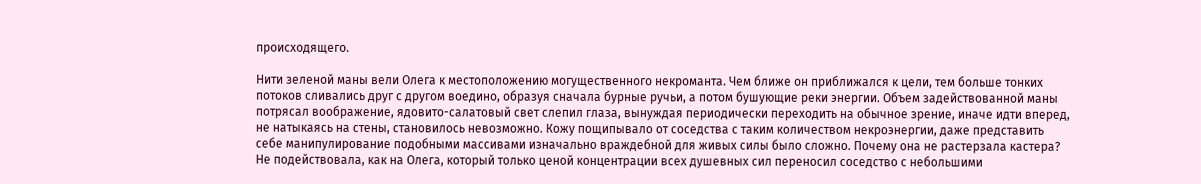происходящего.

Нити зеленой маны вели Олега к местоположению могущественного некроманта. Чем ближе он приближался к цели, тем больше тонких потоков сливались друг с другом воедино, образуя сначала бурные ручьи, а потом бушующие реки энергии. Объем задействованной маны потрясал воображение, ядовито-салатовый свет слепил глаза, вынуждая периодически переходить на обычное зрение, иначе идти вперед, не натыкаясь на стены, становилось невозможно. Кожу пощипывало от соседства с таким количеством некроэнергии, даже представить себе манипулирование подобными массивами изначально враждебной для живых силы было сложно. Почему она не растерзала кастера? Не подействовала, как на Олега, который только ценой концентрации всех душевных сил переносил соседство с небольшими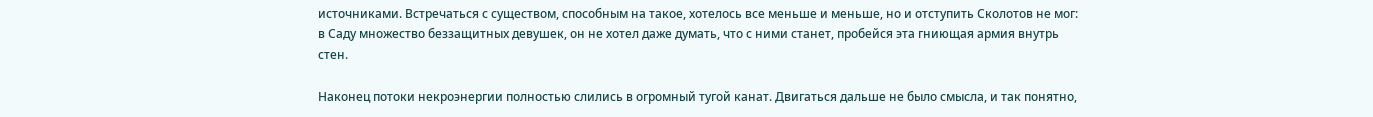источниками. Встречаться с существом, способным на такое, хотелось все меньше и меньше, но и отступить Сколотов не мог: в Саду множество беззащитных девушек, он не хотел даже думать, что с ними станет, пробейся эта гниющая армия внутрь стен.

Наконец потоки некроэнергии полностью слились в огромный тугой канат. Двигаться дальше не было смысла, и так понятно,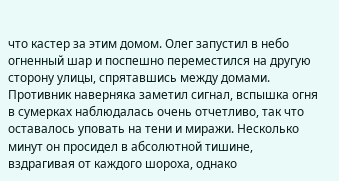что кастер за этим домом. Олег запустил в небо огненный шар и поспешно переместился на другую сторону улицы, спрятавшись между домами. Противник наверняка заметил сигнал, вспышка огня в сумерках наблюдалась очень отчетливо, так что оставалось уповать на тени и миражи. Несколько минут он просидел в абсолютной тишине, вздрагивая от каждого шороха, однако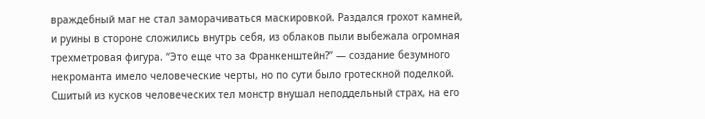враждебный маг не стал заморачиваться маскировкой. Раздался грохот камней, и руины в стороне сложились внутрь себя, из облаков пыли выбежала огромная трехметровая фигура. “Это еще что за Франкенштейн?” — создание безумного некроманта имело человеческие черты, но по сути было гротескной поделкой. Сшитый из кусков человеческих тел монстр внушал неподдельный страх, на его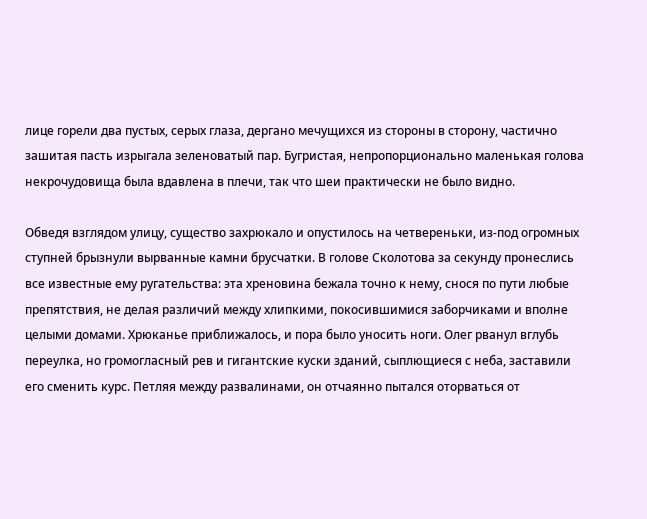лице горели два пустых, серых глаза, дергано мечущихся из стороны в сторону, частично зашитая пасть изрыгала зеленоватый пар. Бугристая, непропорционально маленькая голова некрочудовища была вдавлена в плечи, так что шеи практически не было видно.

Обведя взглядом улицу, существо захрюкало и опустилось на четвереньки, из-под огромных ступней брызнули вырванные камни брусчатки. В голове Сколотова за секунду пронеслись все известные ему ругательства: эта хреновина бежала точно к нему, снося по пути любые препятствия, не делая различий между хлипкими, покосившимися заборчиками и вполне целыми домами. Хрюканье приближалось, и пора было уносить ноги. Олег рванул вглубь переулка, но громогласный рев и гигантские куски зданий, сыплющиеся с неба, заставили его сменить курс. Петляя между развалинами, он отчаянно пытался оторваться от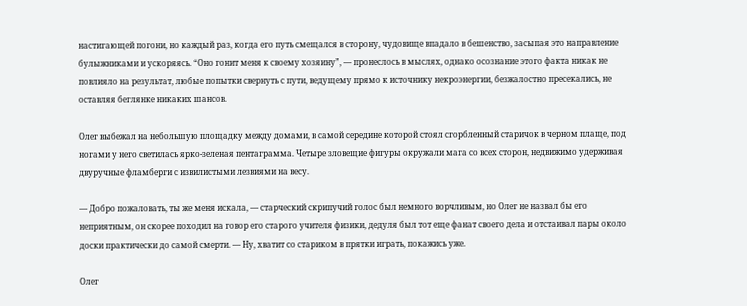настигающей погони, но каждый раз, когда его путь смещался в сторону, чудовище впадало в бешенство, засыпая это направление булыжниками и ускоряясь. “Оно гонит меня к своему хозяину”, — пронеслось в мыслях, однако осознание этого факта никак не повлияло на результат, любые попытки свернуть с пути, ведущему прямо к источнику некроэнергии, безжалостно пресекались, не оставляя беглянке никаких шансов.

Олег выбежал на небольшую площадку между домами, в самой середине которой стоял сгорбленный старичок в черном плаще, под ногами у него светилась ярко-зеленая пентаграмма. Четыре зловещие фигуры окружали мага со всех сторон, недвижимо удерживая двуручные фламберги с извилистыми лезвиями на весу.

— Добро пожаловать, ты же меня искала, — старческий скрипучий голос был немного ворчливым, но Олег не назвал бы его неприятным, он скорее походил на говор его старого учителя физики, дедуля был тот еще фанат своего дела и отстаивал пары около доски практически до самой смерти. — Ну, хватит со стариком в прятки играть, покажись уже.

Олег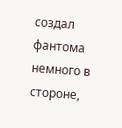создал фантома немного в стороне,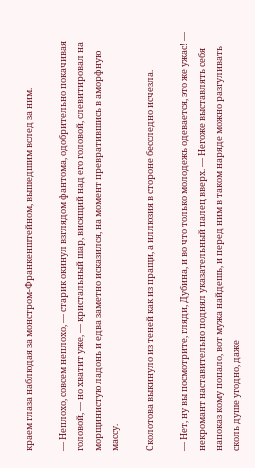краем глаза наблюдая за монстром-Франкенштейном, вышедшим вслед за ним.

— Неплохо, совсем неплохо, — старик окинул взглядом фантома, одобрительно покачивая головой, — но хватит уже, — кристальный шар, висящий над его головой, слевитировал на морщинистую ладонь и едва заметно исказился, на момент превратившись в аморфную массу.

Сколотова выкинуло из теней как из пращи, а иллюзия в стороне бесследно исчезла.

— Нет, ну вы посмотрите, гляди, Дубина, и во что только молодежь одевается, это же ужас! — некромант наставительно поднял указательный палец вверх. — Негоже выставлять себя напоказ кому попало, вот мужа найдешь, и перед ним в таком наряде можно разгуливать сколь душе угодно, даже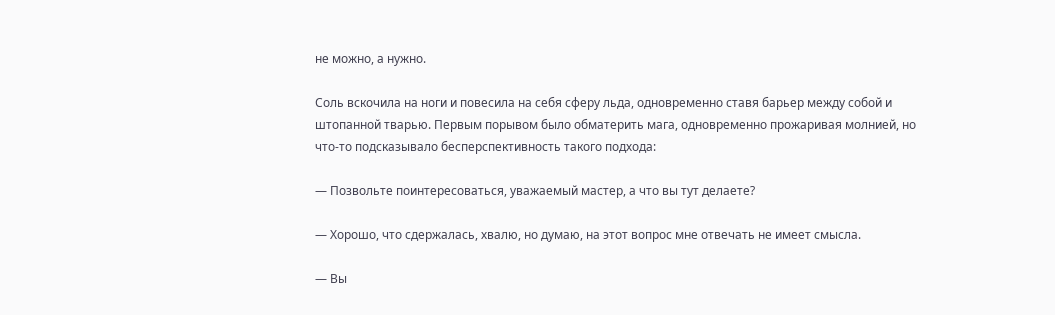не можно, а нужно.

Соль вскочила на ноги и повесила на себя сферу льда, одновременно ставя барьер между собой и штопанной тварью. Первым порывом было обматерить мага, одновременно прожаривая молнией, но что-то подсказывало бесперспективность такого подхода:

— Позвольте поинтересоваться, уважаемый мастер, а что вы тут делаете?

— Хорошо, что сдержалась, хвалю, но думаю, на этот вопрос мне отвечать не имеет смысла.

— Вы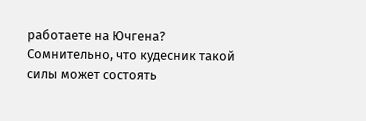работаете на Ючгена? Сомнительно, что кудесник такой силы может состоять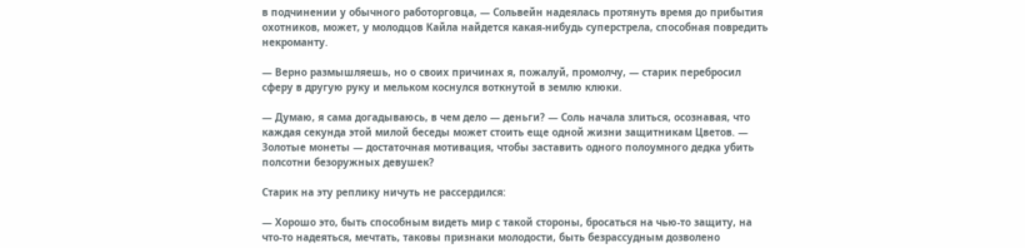в подчинении у обычного работорговца, — Сольвейн надеялась протянуть время до прибытия охотников, может, у молодцов Кайла найдется какая-нибудь суперстрела, способная повредить некроманту.

— Верно размышляешь, но о своих причинах я, пожалуй, промолчу, — старик перебросил сферу в другую руку и мельком коснулся воткнутой в землю клюки.

— Думаю, я сама догадываюсь, в чем дело — деньги? — Соль начала злиться, осознавая, что каждая секунда этой милой беседы может стоить еще одной жизни защитникам Цветов. — Золотые монеты — достаточная мотивация, чтобы заставить одного полоумного дедка убить полсотни безоружных девушек?

Старик на эту реплику ничуть не рассердился:

— Хорошо это, быть способным видеть мир с такой стороны, бросаться на чью-то защиту, на что-то надеяться, мечтать, таковы признаки молодости, быть безрассудным дозволено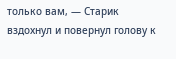только вам, — Старик вздохнул и повернул голову к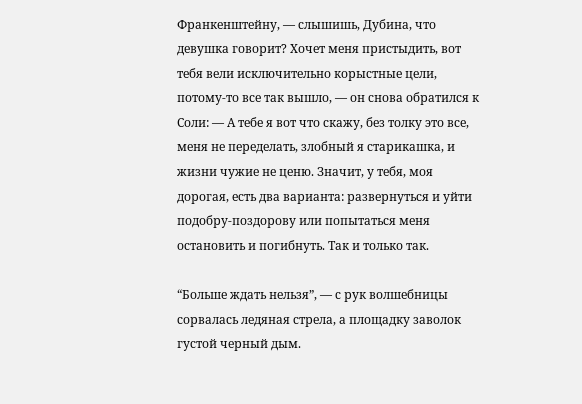Франкенштейну, — слышишь, Дубина, что девушка говорит? Хочет меня пристыдить, вот тебя вели исключительно корыстные цели, потому-то все так вышло, — он снова обратился к Соли: — А тебе я вот что скажу, без толку это все, меня не переделать, злобный я старикашка, и жизни чужие не ценю. Значит, у тебя, моя дорогая, есть два варианта: развернуться и уйти подобру-поздорову или попытаться меня остановить и погибнуть. Так и только так.

“Больше ждать нельзя”, — с рук волшебницы сорвалась ледяная стрела, а площадку заволок густой черный дым.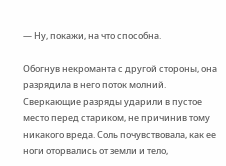— Ну, покажи, на что способна.

Обогнув некроманта с другой стороны, она разрядила в него поток молний. Сверкающие разряды ударили в пустое место перед стариком, не причинив тому никакого вреда. Соль почувствовала, как ее ноги оторвались от земли и тело,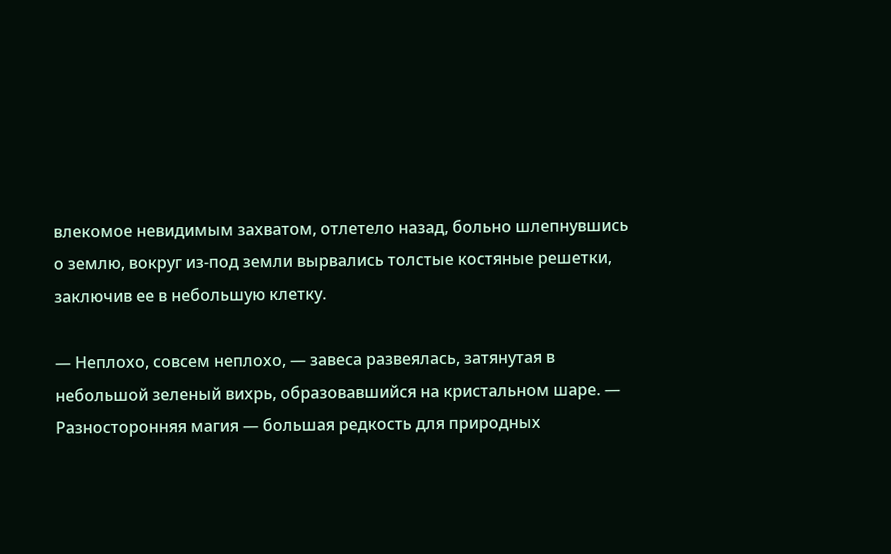влекомое невидимым захватом, отлетело назад, больно шлепнувшись о землю, вокруг из-под земли вырвались толстые костяные решетки, заключив ее в небольшую клетку.

— Неплохо, совсем неплохо, — завеса развеялась, затянутая в небольшой зеленый вихрь, образовавшийся на кристальном шаре. — Разносторонняя магия — большая редкость для природных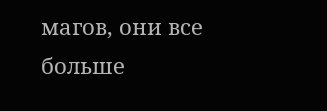магов, они все больше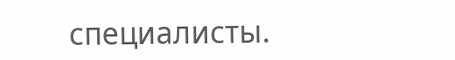специалисты.